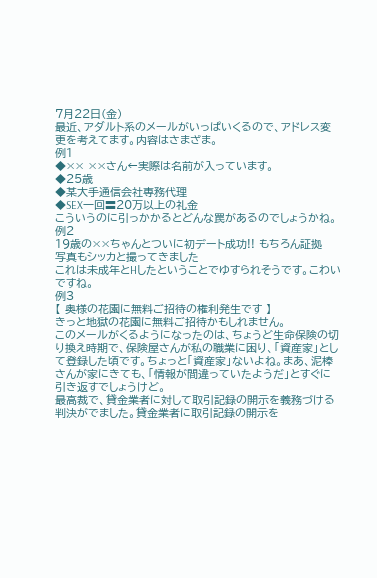7月22日(金)
最近、アダルト系のメールがいっぱいくるので、アドレス変更を考えてます。内容はさまざま。
例1
◆×× ××さん←実際は名前が入っています。
◆25歳
◆某大手通信会社専務代理
◆SEX一回〓20万以上の礼金
こういうのに引っかかるとどんな罠があるのでしょうかね。
例2
19歳の××ちゃんとついに初デート成功!! もちろん証拠
写真もシッカと撮ってきました
これは未成年とHしたということでゆすられそうです。こわいですね。
例3
【 奥様の花園に無料ご招待の権利発生です 】
きっと地獄の花園に無料ご招待かもしれません。
このメールがくるようになったのは、ちょうど生命保険の切り換え時期で、保険屋さんが私の職業に困り、「資産家」として登録した頃です。ちょっと「資産家」ないよね。まあ、泥棒さんが家にきても、「情報が間違っていたようだ」とすぐに引き返すでしょうけど。
最高裁で、貸金業者に対して取引記録の開示を義務づける判決がでました。貸金業者に取引記録の開示を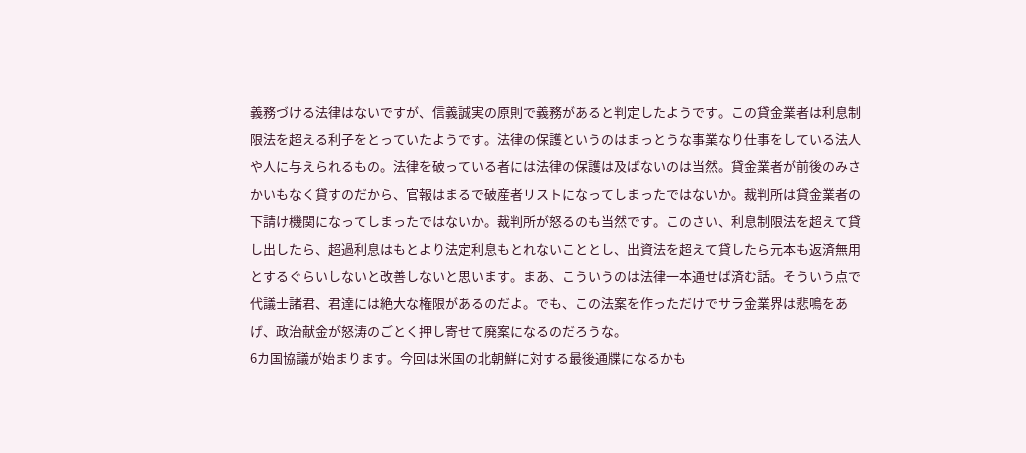義務づける法律はないですが、信義誠実の原則で義務があると判定したようです。この貸金業者は利息制限法を超える利子をとっていたようです。法律の保護というのはまっとうな事業なり仕事をしている法人や人に与えられるもの。法律を破っている者には法律の保護は及ばないのは当然。貸金業者が前後のみさかいもなく貸すのだから、官報はまるで破産者リストになってしまったではないか。裁判所は貸金業者の下請け機関になってしまったではないか。裁判所が怒るのも当然です。このさい、利息制限法を超えて貸し出したら、超過利息はもとより法定利息もとれないこととし、出資法を超えて貸したら元本も返済無用とするぐらいしないと改善しないと思います。まあ、こういうのは法律一本通せば済む話。そういう点で代議士諸君、君達には絶大な権限があるのだよ。でも、この法案を作っただけでサラ金業界は悲鳴をあげ、政治献金が怒涛のごとく押し寄せて廃案になるのだろうな。
6カ国協議が始まります。今回は米国の北朝鮮に対する最後通牒になるかも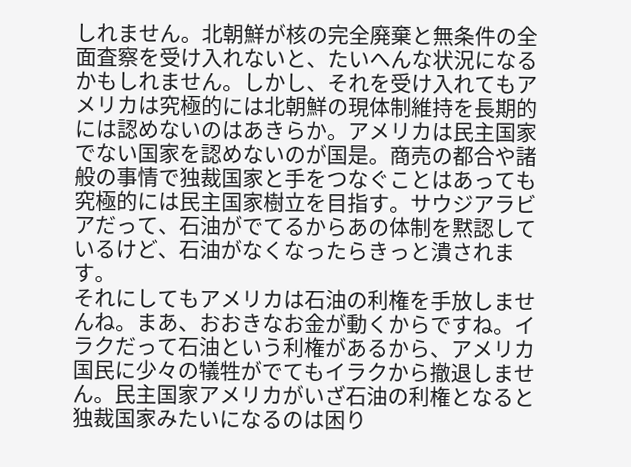しれません。北朝鮮が核の完全廃棄と無条件の全面査察を受け入れないと、たいへんな状況になるかもしれません。しかし、それを受け入れてもアメリカは究極的には北朝鮮の現体制維持を長期的には認めないのはあきらか。アメリカは民主国家でない国家を認めないのが国是。商売の都合や諸般の事情で独裁国家と手をつなぐことはあっても究極的には民主国家樹立を目指す。サウジアラビアだって、石油がでてるからあの体制を黙認しているけど、石油がなくなったらきっと潰されます。
それにしてもアメリカは石油の利権を手放しませんね。まあ、おおきなお金が動くからですね。イラクだって石油という利権があるから、アメリカ国民に少々の犠牲がでてもイラクから撤退しません。民主国家アメリカがいざ石油の利権となると独裁国家みたいになるのは困り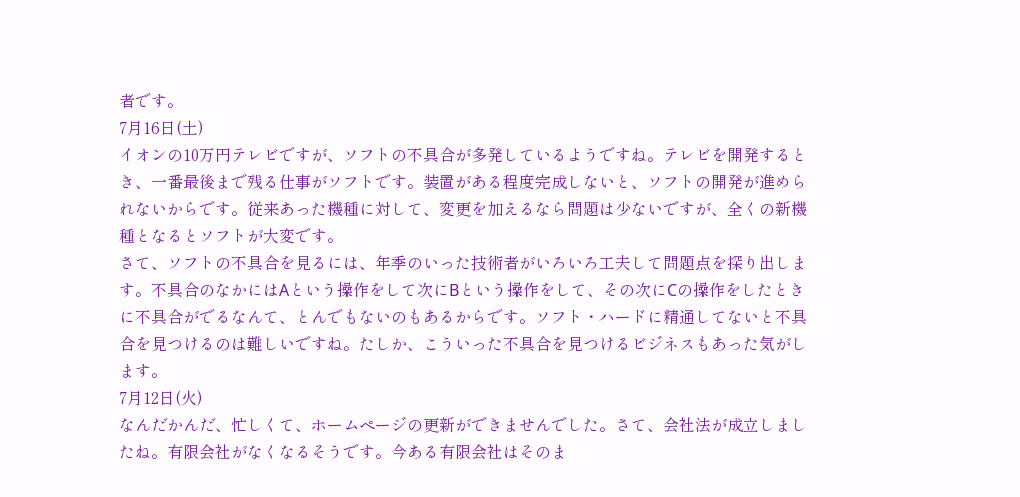者です。
7月16日(土)
イオンの10万円テレビですが、ソフトの不具合が多発しているようですね。テレビを開発するとき、一番最後まで残る仕事がソフトです。装置がある程度完成しないと、ソフトの開発が進められないからです。従来あった機種に対して、変更を加えるなら問題は少ないですが、全くの新機種となるとソフトが大変です。
さて、ソフトの不具合を見るには、年季のいった技術者がいろいろ工夫して問題点を探り出します。不具合のなかにはAという操作をして次にBという操作をして、その次にCの操作をしたときに不具合がでるなんて、とんでもないのもあるからです。ソフト・ハードに精通してないと不具合を見つけるのは難しいですね。たしか、こういった不具合を見つけるビジネスもあった気がします。
7月12日(火)
なんだかんだ、忙しくて、ホームページの更新ができませんでした。さて、会社法が成立しましたね。有限会社がなくなるそうです。今ある有限会社はそのま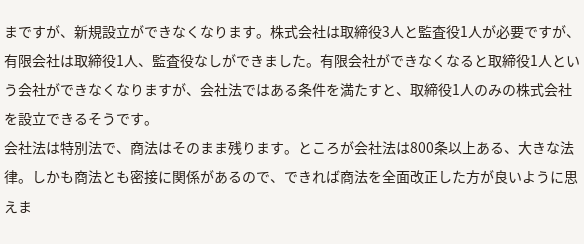まですが、新規設立ができなくなります。株式会社は取締役3人と監査役1人が必要ですが、有限会社は取締役1人、監査役なしができました。有限会社ができなくなると取締役1人という会社ができなくなりますが、会社法ではある条件を満たすと、取締役1人のみの株式会社を設立できるそうです。
会社法は特別法で、商法はそのまま残ります。ところが会社法は800条以上ある、大きな法律。しかも商法とも密接に関係があるので、できれば商法を全面改正した方が良いように思えま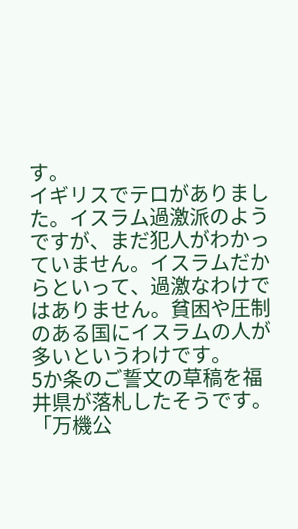す。
イギリスでテロがありました。イスラム過激派のようですが、まだ犯人がわかっていません。イスラムだからといって、過激なわけではありません。貧困や圧制のある国にイスラムの人が多いというわけです。
5か条のご誓文の草稿を福井県が落札したそうです。「万機公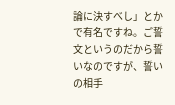論に決すべし」とかで有名ですね。ご誓文というのだから誓いなのですが、誓いの相手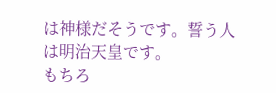は神様だそうです。誓う人は明治天皇です。
もちろ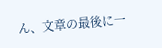ん、文章の最後に一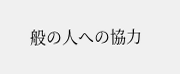般の人への協力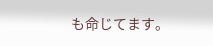も命じてます。